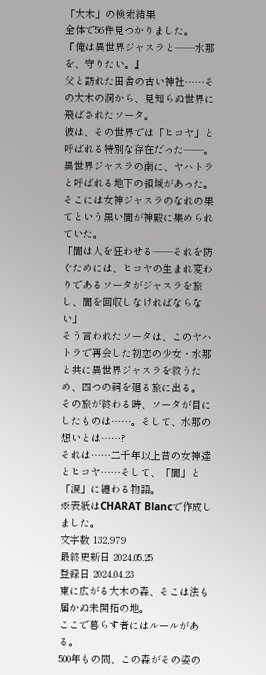「大木」の検索結果
全体で56件見つかりました。
『俺は異世界ジャスラと――水那を、守りたい。』
父と訪れた田舎の古い神社……その大木の洞から、見知らぬ世界に飛ばされたソータ。
彼は、その世界では「ヒコヤ」と呼ばれる特別な存在だった――。
異世界ジャスラの南に、ヤハトラと呼ばれる地下の領域があった。そこには女神ジャスラのなれの果てという黒い闇が神殿に集められていた。
「闇は人を狂わせる――それを防ぐためには、ヒコヤの生まれ変わりであるソータがジャスラを旅し、闇を回収しなければならない」
そう言われたソータは、このヤハトラで再会した初恋の少女・水那と共に異世界ジャスラを救うため、四つの祠を廻る旅に出る。
その旅が終わる時、ソータが目にしたものは……。そして、水那の想いとは……?
それは……二千年以上昔の女神達とヒコヤ……そして、「闇」と「涙」に纏わる物語。
※表紙はCHARAT Blancで作成しました。
文字数 132,979
最終更新日 2024.05.25
登録日 2024.04.23
東に広がる大木の森、そこは法も届かぬ未開拓の地。
ここで暮らす者にはルールがある。
500年もの間、この森がその姿の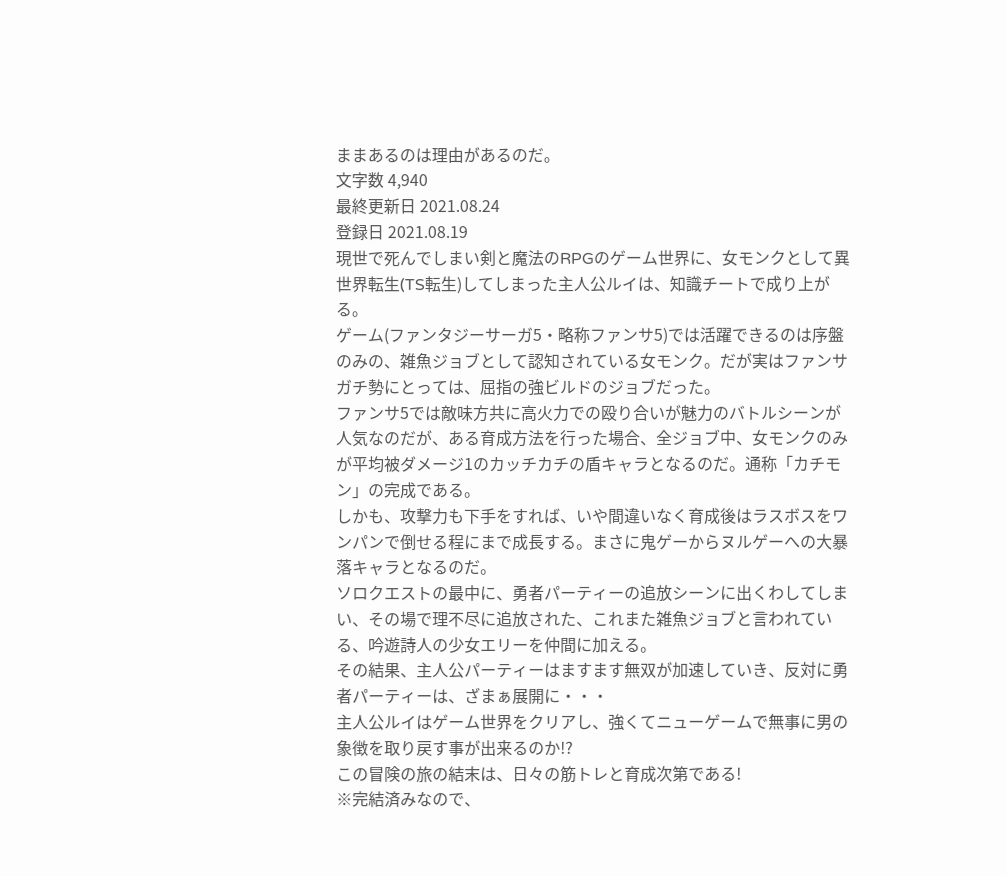ままあるのは理由があるのだ。
文字数 4,940
最終更新日 2021.08.24
登録日 2021.08.19
現世で死んでしまい剣と魔法のRPGのゲーム世界に、女モンクとして異世界転生(TS転生)してしまった主人公ルイは、知識チートで成り上がる。
ゲーム(ファンタジーサーガ5・略称ファンサ5)では活躍できるのは序盤のみの、雑魚ジョブとして認知されている女モンク。だが実はファンサガチ勢にとっては、屈指の強ビルドのジョブだった。
ファンサ5では敵味方共に高火力での殴り合いが魅力のバトルシーンが人気なのだが、ある育成方法を行った場合、全ジョブ中、女モンクのみが平均被ダメージ1のカッチカチの盾キャラとなるのだ。通称「カチモン」の完成である。
しかも、攻撃力も下手をすれば、いや間違いなく育成後はラスボスをワンパンで倒せる程にまで成長する。まさに鬼ゲーからヌルゲーへの大暴落キャラとなるのだ。
ソロクエストの最中に、勇者パーティーの追放シーンに出くわしてしまい、その場で理不尽に追放された、これまた雑魚ジョブと言われている、吟遊詩人の少女エリーを仲間に加える。
その結果、主人公パーティーはますます無双が加速していき、反対に勇者パーティーは、ざまぁ展開に・・・
主人公ルイはゲーム世界をクリアし、強くてニューゲームで無事に男の象徴を取り戻す事が出来るのか!?
この冒険の旅の結末は、日々の筋トレと育成次第である!
※完結済みなので、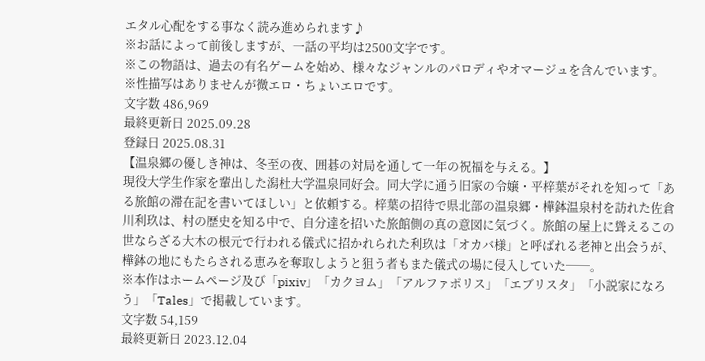エタル心配をする事なく読み進められます♪
※お話によって前後しますが、一話の平均は2500文字です。
※この物語は、過去の有名ゲームを始め、様々なジャンルのパロディやオマージュを含んでいます。
※性描写はありませんが微エロ・ちょいエロです。
文字数 486,969
最終更新日 2025.09.28
登録日 2025.08.31
【温泉郷の優しき神は、冬至の夜、囲碁の対局を通して一年の祝福を与える。】
現役大学生作家を輩出した潟杜大学温泉同好会。同大学に通う旧家の令嬢・平梓葉がそれを知って「ある旅館の滞在記を書いてほしい」と依頼する。梓葉の招待で県北部の温泉郷・樺鉢温泉村を訪れた佐倉川利玖は、村の歴史を知る中で、自分達を招いた旅館側の真の意図に気づく。旅館の屋上に聳えるこの世ならざる大木の根元で行われる儀式に招かれられた利玖は「オカバ様」と呼ばれる老神と出会うが、樺鉢の地にもたらされる恵みを奪取しようと狙う者もまた儀式の場に侵入していた──。
※本作はホームページ及び「pixiv」「カクヨム」「アルファポリス」「エブリスタ」「小説家になろう」「Tales」で掲載しています。
文字数 54,159
最終更新日 2023.12.04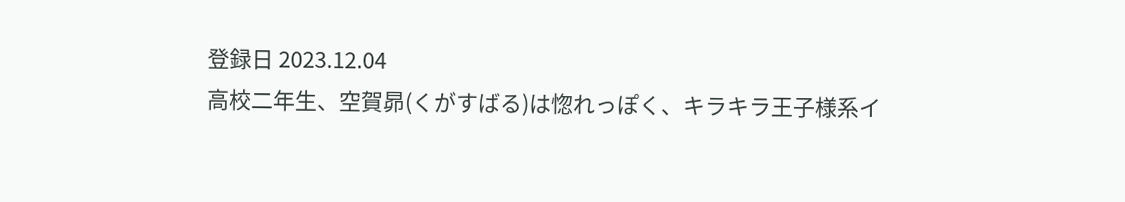登録日 2023.12.04
高校二年生、空賀昴(くがすばる)は惚れっぽく、キラキラ王子様系イ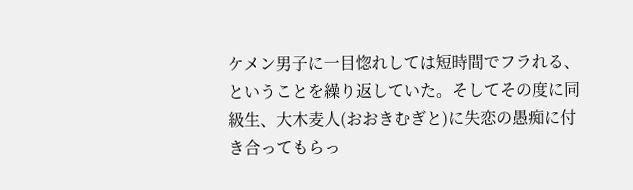ケメン男子に一目惚れしては短時間でフラれる、ということを繰り返していた。そしてその度に同級生、大木麦人(おおきむぎと)に失恋の愚痴に付き合ってもらっ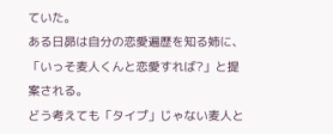ていた。
ある日昴は自分の恋愛遍歴を知る姉に、「いっそ麦人くんと恋愛すれば?」と提案される。
どう考えても「タイプ」じゃない麦人と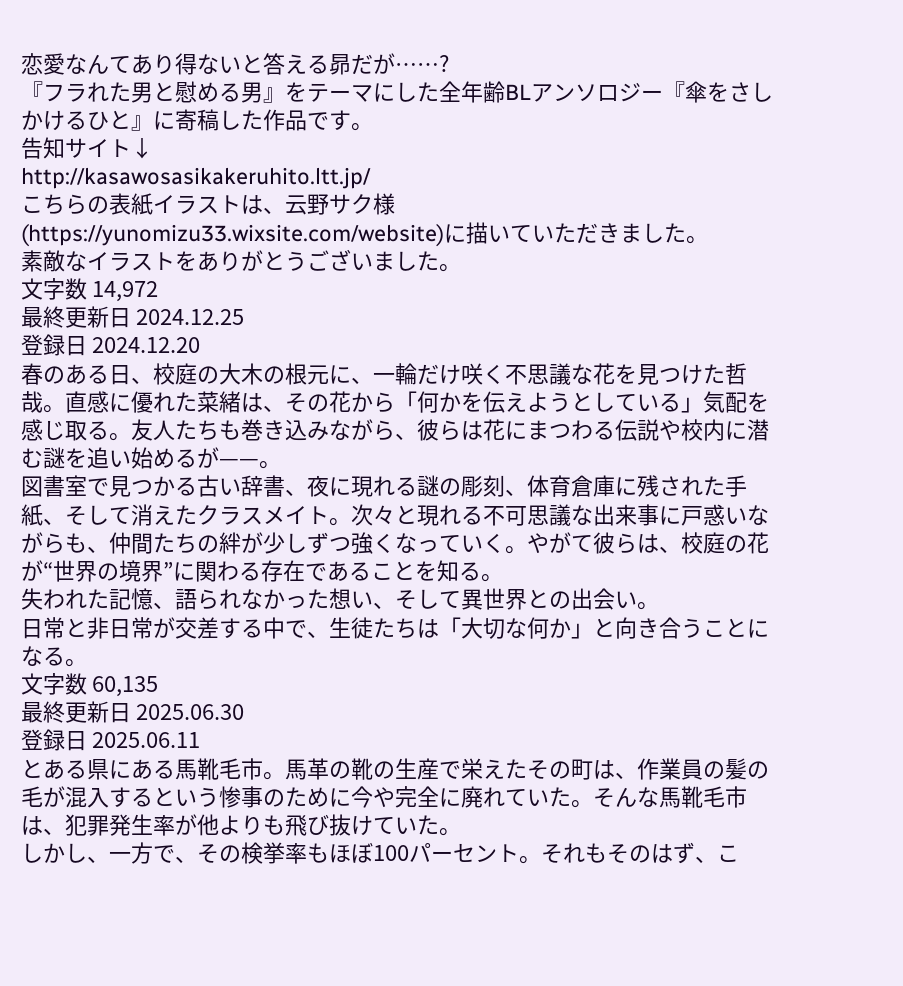恋愛なんてあり得ないと答える昴だが……?
『フラれた男と慰める男』をテーマにした全年齢BLアンソロジー『傘をさしかけるひと』に寄稿した作品です。
告知サイト↓
http://kasawosasikakeruhito.ltt.jp/
こちらの表紙イラストは、云野サク様(https://yunomizu33.wixsite.com/website)に描いていただきました。
素敵なイラストをありがとうございました。
文字数 14,972
最終更新日 2024.12.25
登録日 2024.12.20
春のある日、校庭の大木の根元に、一輪だけ咲く不思議な花を見つけた哲哉。直感に優れた菜緒は、その花から「何かを伝えようとしている」気配を感じ取る。友人たちも巻き込みながら、彼らは花にまつわる伝説や校内に潜む謎を追い始めるが——。
図書室で見つかる古い辞書、夜に現れる謎の彫刻、体育倉庫に残された手紙、そして消えたクラスメイト。次々と現れる不可思議な出来事に戸惑いながらも、仲間たちの絆が少しずつ強くなっていく。やがて彼らは、校庭の花が“世界の境界”に関わる存在であることを知る。
失われた記憶、語られなかった想い、そして異世界との出会い。
日常と非日常が交差する中で、生徒たちは「大切な何か」と向き合うことになる。
文字数 60,135
最終更新日 2025.06.30
登録日 2025.06.11
とある県にある馬靴毛市。馬革の靴の生産で栄えたその町は、作業員の髪の毛が混入するという惨事のために今や完全に廃れていた。そんな馬靴毛市は、犯罪発生率が他よりも飛び抜けていた。
しかし、一方で、その検挙率もほぼ100パーセント。それもそのはず、こ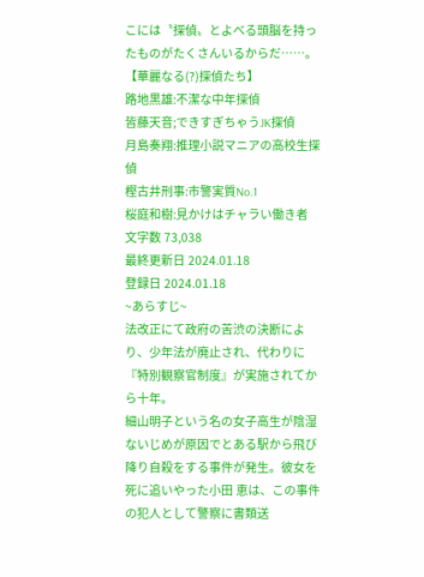こには〝探偵〟とよべる頭脳を持ったものがたくさんいるからだ……。
【華麗なる(?)探偵たち】
路地黒雄:不潔な中年探偵
皆藤天音;できすぎちゃうJK探偵
月島奏翔:推理小説マニアの高校生探偵
樫古井刑事:市警実質No.1
桜庭和樹:見かけはチャラい働き者
文字数 73,038
最終更新日 2024.01.18
登録日 2024.01.18
~あらすじ~
法改正にて政府の苦渋の決断により、少年法が廃止され、代わりに『特別観察官制度』が実施されてから十年。
細山明子という名の女子高生が陰湿ないじめが原因でとある駅から飛び降り自殺をする事件が発生。彼女を死に追いやった小田 恵は、この事件の犯人として警察に書類送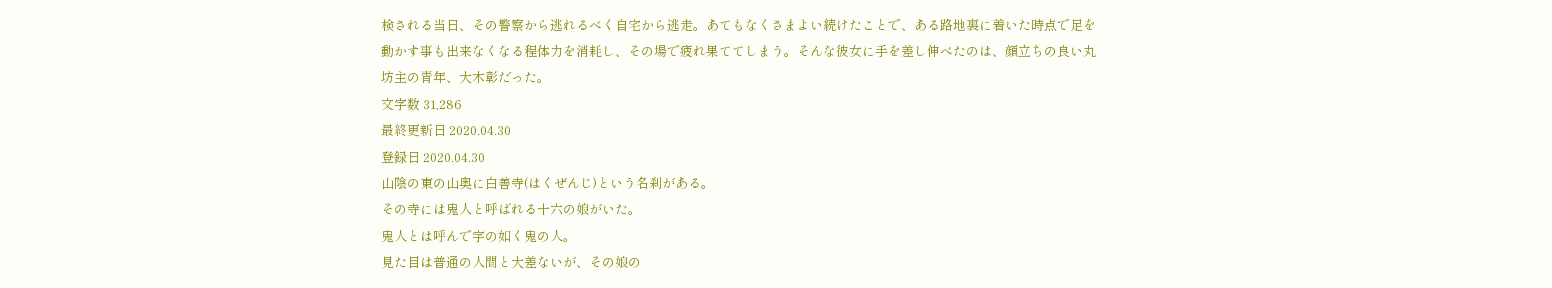検される当日、その警察から逃れるべく自宅から逃走。あてもなくさまよい続けたことで、ある路地裏に着いた時点で足を動かす事も出来なくなる程体力を消耗し、その場で疲れ果ててしまう。そんな彼女に手を差し伸べたのは、顔立ちの良い丸坊主の青年、大木彰だった。
文字数 31,286
最終更新日 2020.04.30
登録日 2020.04.30
山陰の東の山奥に白善寺(はくぜんじ)という名刹がある。
その寺には鬼人と呼ばれる十六の娘がいた。
鬼人とは呼んで字の如く鬼の人。
見た目は普通の人間と大差ないが、その娘の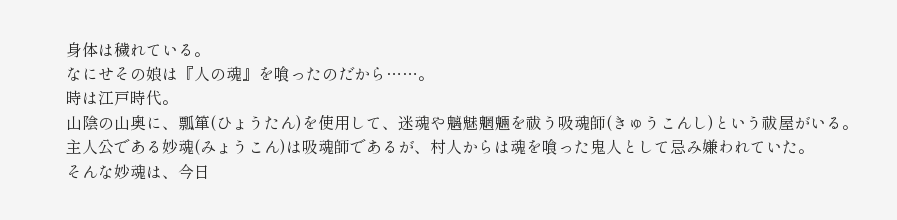身体は穢れている。
なにせその娘は『人の魂』を喰ったのだから……。
時は江戸時代。
山陰の山奥に、瓢箪(ひょうたん)を使用して、迷魂や魑魅魍魎を祓う吸魂師(きゅうこんし)という祓屋がいる。
主人公である妙魂(みょうこん)は吸魂師であるが、村人からは魂を喰った鬼人として忌み嫌われていた。
そんな妙魂は、今日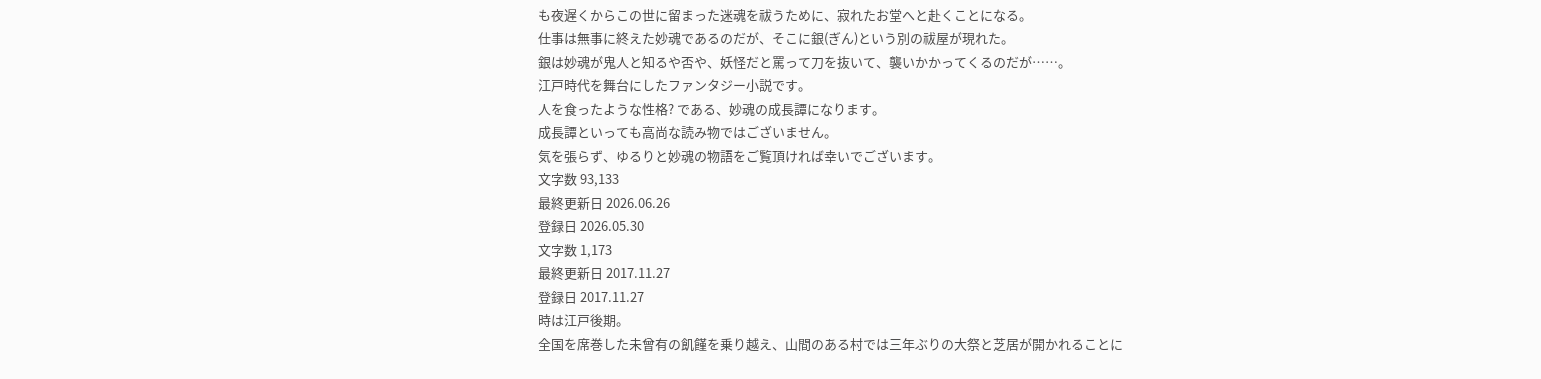も夜遅くからこの世に留まった迷魂を祓うために、寂れたお堂へと赴くことになる。
仕事は無事に終えた妙魂であるのだが、そこに銀(ぎん)という別の祓屋が現れた。
銀は妙魂が鬼人と知るや否や、妖怪だと罵って刀を抜いて、襲いかかってくるのだが……。
江戸時代を舞台にしたファンタジー小説です。
人を食ったような性格? である、妙魂の成長譚になります。
成長譚といっても高尚な読み物ではございません。
気を張らず、ゆるりと妙魂の物語をご覧頂ければ幸いでございます。
文字数 93,133
最終更新日 2026.06.26
登録日 2026.05.30
文字数 1,173
最終更新日 2017.11.27
登録日 2017.11.27
時は江戸後期。
全国を席巻した未曾有の飢饉を乗り越え、山間のある村では三年ぶりの大祭と芝居が開かれることに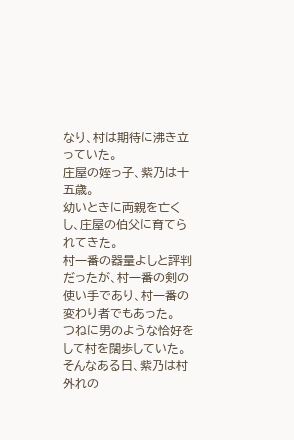なり、村は期待に沸き立っていた。
庄屋の姪っ子、紫乃は十五歳。
幼いときに両親を亡くし、庄屋の伯父に育てられてきた。
村一番の器量よしと評判だったが、村一番の剣の使い手であり、村一番の変わり者でもあった。
つねに男のような恰好をして村を闊歩していた。
そんなある日、紫乃は村外れの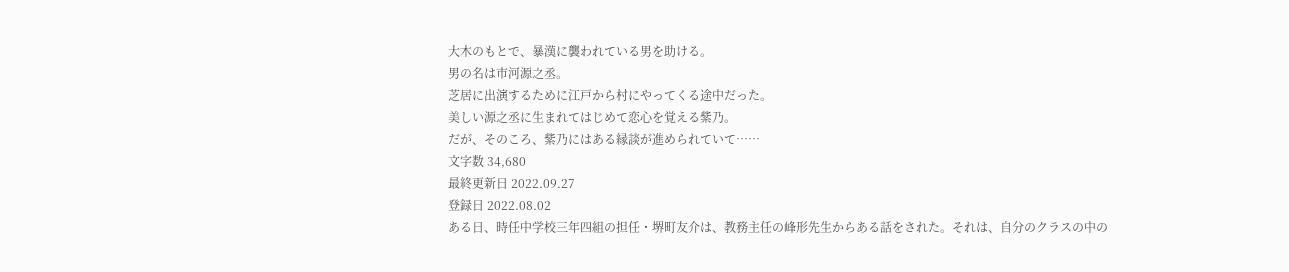大木のもとで、暴漢に襲われている男を助ける。
男の名は市河源之丞。
芝居に出演するために江戸から村にやってくる途中だった。
美しい源之丞に生まれてはじめて恋心を覚える紫乃。
だが、そのころ、紫乃にはある縁談が進められていて……
文字数 34,680
最終更新日 2022.09.27
登録日 2022.08.02
ある日、時任中学校三年四組の担任・堺町友介は、教務主任の峰形先生からある話をされた。それは、自分のクラスの中の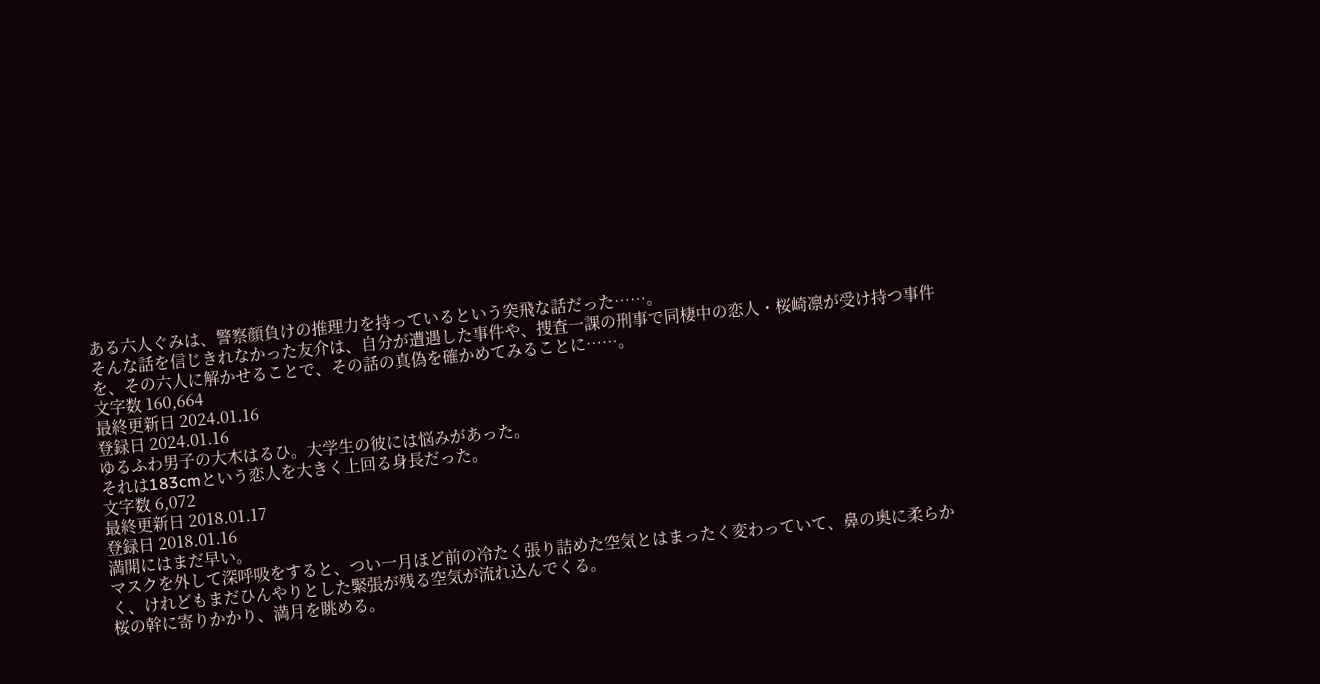ある六人ぐみは、警察顔負けの推理力を持っているという突飛な話だった……。
そんな話を信じきれなかった友介は、自分が遭遇した事件や、捜査一課の刑事で同棲中の恋人・桜崎凛が受け持つ事件を、その六人に解かせることで、その話の真偽を確かめてみることに……。
文字数 160,664
最終更新日 2024.01.16
登録日 2024.01.16
ゆるふわ男子の大木はるひ。大学生の彼には悩みがあった。
それは183cmという恋人を大きく上回る身長だった。
文字数 6,072
最終更新日 2018.01.17
登録日 2018.01.16
満開にはまだ早い。
マスクを外して深呼吸をすると、つい一月ほど前の冷たく張り詰めた空気とはまったく変わっていて、鼻の奥に柔らかく、けれどもまだひんやりとした緊張が残る空気が流れ込んでくる。
桜の幹に寄りかかり、満月を眺める。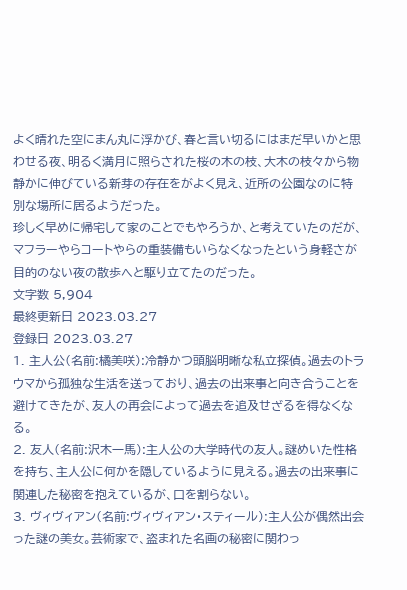よく晴れた空にまん丸に浮かび、春と言い切るにはまだ早いかと思わせる夜、明るく満月に照らされた桜の木の枝、大木の枝々から物静かに伸びている新芽の存在をがよく見え、近所の公園なのに特別な場所に居るようだった。
珍しく早めに帰宅して家のことでもやろうか、と考えていたのだが、マフラーやらコートやらの重装備もいらなくなったという身軽さが目的のない夜の散歩へと駆り立てたのだった。
文字数 5,904
最終更新日 2023.03.27
登録日 2023.03.27
1. 主人公(名前:橘美咲):冷静かつ頭脳明晰な私立探偵。過去のトラウマから孤独な生活を送っており、過去の出来事と向き合うことを避けてきたが、友人の再会によって過去を追及せざるを得なくなる。
2. 友人(名前:沢木一馬):主人公の大学時代の友人。謎めいた性格を持ち、主人公に何かを隠しているように見える。過去の出来事に関連した秘密を抱えているが、口を割らない。
3. ヴィヴィアン(名前:ヴィヴィアン・スティール):主人公が偶然出会った謎の美女。芸術家で、盗まれた名画の秘密に関わっ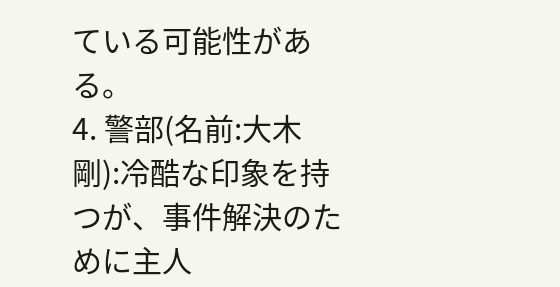ている可能性がある。
4. 警部(名前:大木剛):冷酷な印象を持つが、事件解決のために主人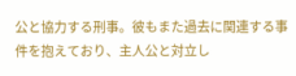公と協力する刑事。彼もまた過去に関連する事件を抱えており、主人公と対立し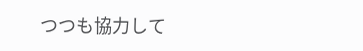つつも協力して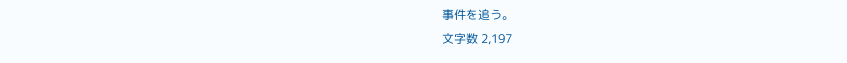事件を追う。
文字数 2,197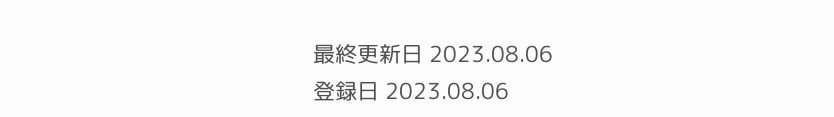最終更新日 2023.08.06
登録日 2023.08.06